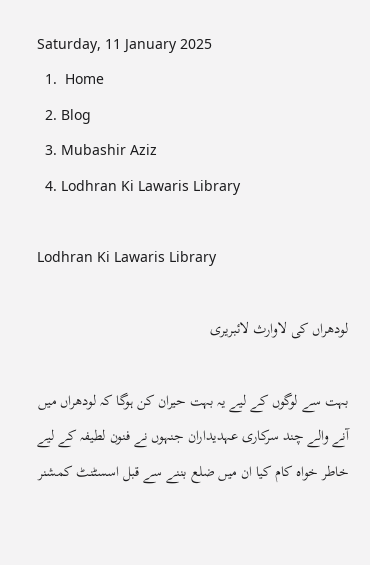Saturday, 11 January 2025
  1.  Home
  2. Blog
  3. Mubashir Aziz
  4. Lodhran Ki Lawaris Library

Lodhran Ki Lawaris Library

لودھراں کی لاوارث لائبریری

بہت سے لوگوں کے لیے یہ بہت حیران کن ہوگا کہ لودھراں میں آنے والے چند سرکاری عہدیداران جنہوں نے فنون لطیفہ کے لیے خاطر خواہ کام کیا ان میں ضلع بننے سے قبل اسسٹنٹ کمشنر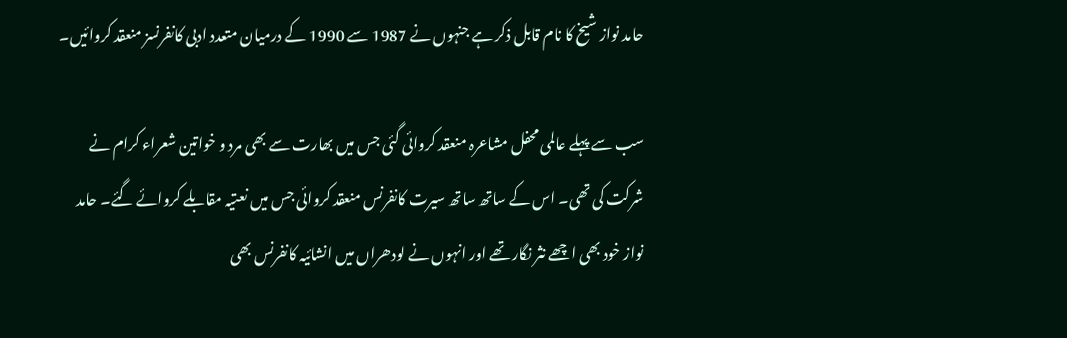حامد نواز شیخ کا نام قابل ذکر ہے جنہوں نے 1987 سے 1990 کے درمیان متعدد ادبی کانفرنسز منعقد کروائیں۔

سب سے پہلے عالمی محفل مشاعرہ منعقد کروائی گئی جس میں بھارت سے بھی مرد و خواتین شعراء کرام نے شرکت کی تھی۔ اس کے ساتھ ساتھ سیرت کانفرنس منعقد کروائی جس میں نعتیہ مقابلے کروائے گئے۔ حامد نواز خود بھی اچھے نثر نگار تھے اور انہوں نے لودھراں میں انشائیہ کانفرنس بھی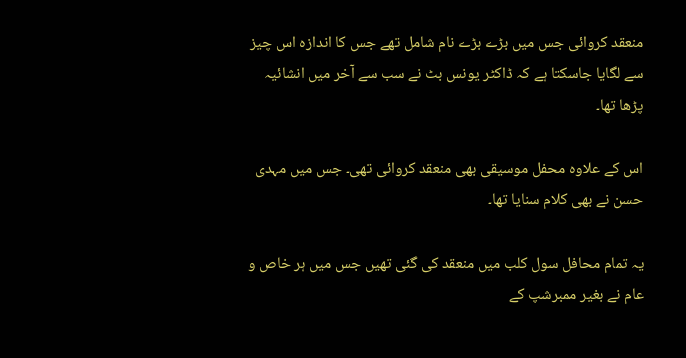منعقد کروائی جس میں بڑے بڑے نام شامل تھے جس کا اندازہ اس چیز سے لگایا جاسکتا ہے کہ ڈاکٹر یونس بٹ نے سب سے آخر میں انشائیہ پڑھا تھا۔

اس کے علاوہ محفل موسیقی بھی منعقد کروائی تھی۔ جس میں مہدی حسن نے بھی کلام سنایا تھا۔

یہ تمام محافل سول کلب میں منعقد کی گئی تھیں جس میں ہر خاص و عام نے بغیر ممبرشپ کے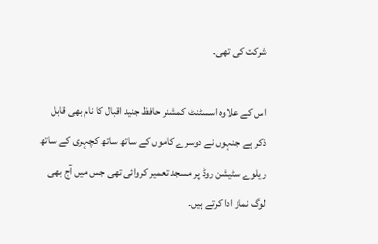شرکت کی تھی۔

اس کے علاوہ اسسٹنٹ کمشنر حافظ جنید اقبال کا نام بھی قابل ذکر ہے جنہوں نے دوسرے کاموں کے ساتھ ساتھ کچہری کے ساتھ ریلوے سٹیشن روڈ پر مسجد تعمیر کروائی تھی جس میں آج بھی لوگ نماز ادا کرتے ہیں۔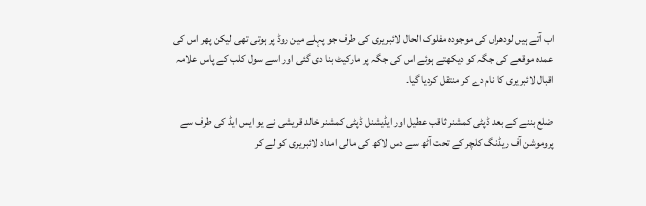اب آتے ہیں لودھراں کی موجودہ مفلوک الحال لائبریری کی طرف جو پہلے مین روڈ پر ہوتی تھی لیکن پھر اس کی عمدہ موقعے کی جگہ کو دیکھتے ہوئے اس کی جگہ پر مارکیٹ بنا دی گئی اور اسے سول کلب کے پاس علامہ اقبال لائبریری کا نام دے کر منتقل کردیا گیا۔

ضلع بننے کے بعد ڈپٹی کمشنر ثاقب عطیل اور ایڈیشنل ڈپٹی کمشنر خالد قریشی نے یو ایس ایڈ کی طرف سے پروموشن آف ریڈنگ کلچر کے تحت آٹھ سے دس لاکھ کی مالی امداد لائبریری کو لے کر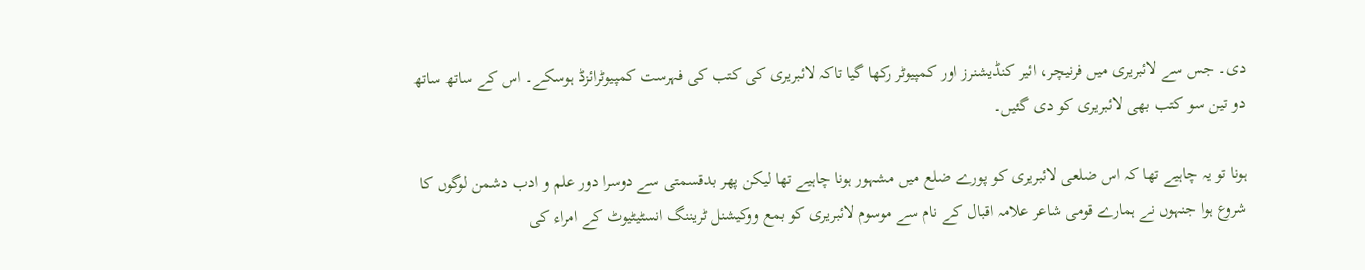دی۔ جس سے لائبریری میں فرنیچر، ائیر کنڈیشنرز اور کمپیوٹر رکھا گیا تاکہ لائبریری کی کتب کی فہرست کمپیوٹرائزڈ ہوسکے۔ اس کے ساتھ ساتھ دو تین سو کتب بھی لائبریری کو دی گئیں۔

ہونا تو یہ چاہیے تھا کہ اس ضلعی لائبریری کو پورے ضلع میں مشہور ہونا چاہیے تھا لیکن پھر بدقسمتی سے دوسرا دور علم و ادب دشمن لوگوں کا شروع ہوا جنہوں نے ہمارے قومی شاعر علامہ اقبال کے نام سے موسوم لائبریری کو بمع ووکیشنل ٹریننگ انسٹیٹیوٹ کے امراء کی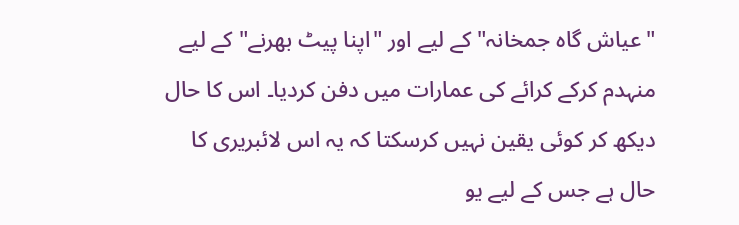"عیاش گاہ جمخانہ" کے لیے اور "اپنا پیٹ بھرنے" کے لیے منہدم کرکے کرائے کی عمارات میں دفن کردیا۔ اس کا حال دیکھ کر کوئی یقین نہیں کرسکتا کہ یہ اس لائبریری کا حال ہے جس کے لیے یو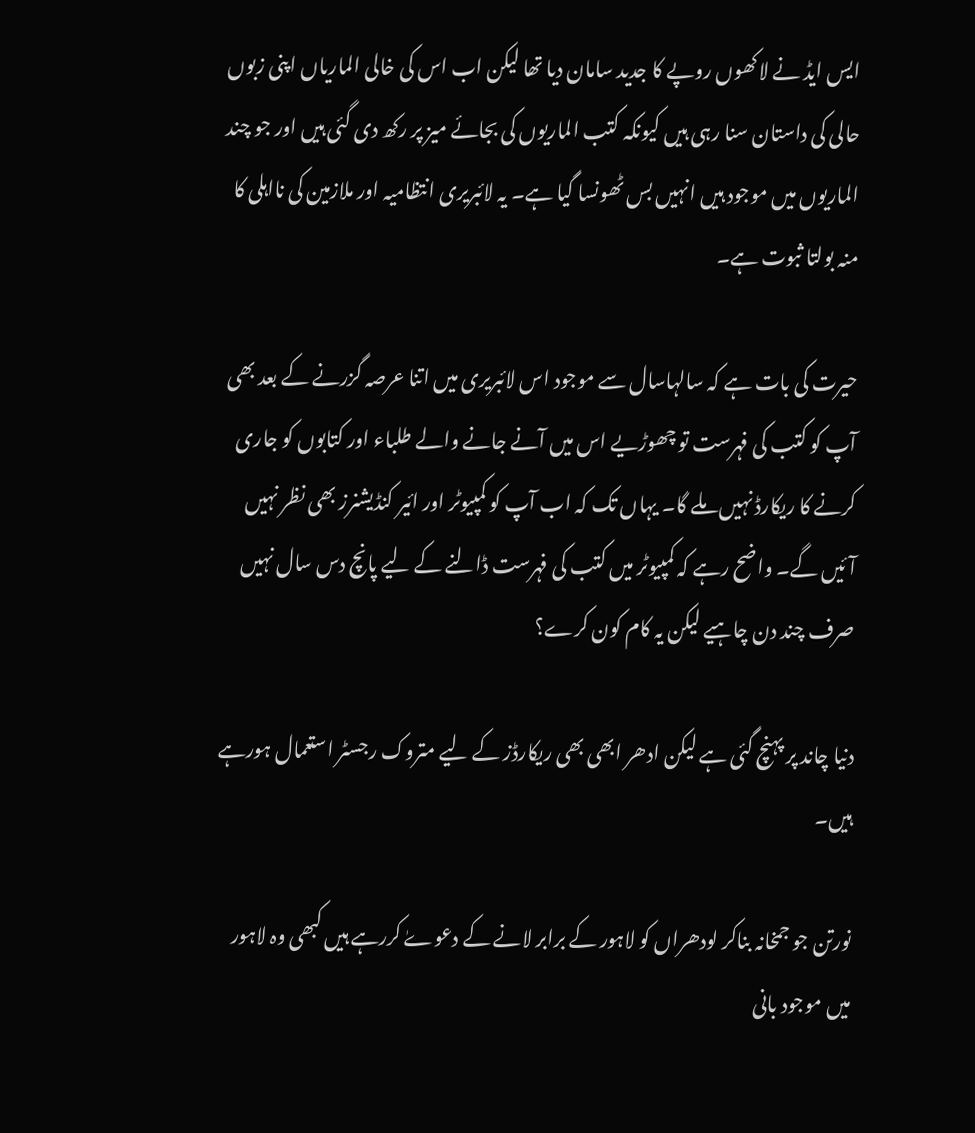ایس ایڈ نے لاکھوں روپے کا جدید سامان دیا تھا لیکن اب اس کی خالی الماریاں اپنی زبوں حالی کی داستان سنا رہی ہیں کیونکہ کتب الماریوں کی بجائے میز پر رکھ دی گئی ہیں اور جو چند الماریوں میں موجود ہیں انہیں بس ٹھونسا گیا ہے۔ یہ لائبریری انتظامیہ اور ملازمین کی نااہلی کا منہ بولتا ثبوت ہے۔

حیرت کی بات ہے کہ سالہاسال سے موجود اس لائبریری میں اتنا عرصہ گزرنے کے بعد بھی آپ کو کتب کی فہرست تو چھوڑیے اس میں آنے جانے والے طلباء اور کتابوں کو جاری کرنے کا ریکارڈ نہیں ملے گا۔ یہاں تک کہ اب آپ کو کمپیوٹر اور ائیر کنڈیشنرز بھی نظر نہیں آئیں گے۔ واضح رہے کہ کمپیوٹر میں کتب کی فہرست ڈالنے کے لیے پانچ دس سال نہیں صرف چند دن چاہیے لیکن یہ کام کون کرے؟

دنیا چاند پر پہنچ گئی ہے لیکن ادھر ابھی بھی ریکارڈز کے لیے متروک رجسٹر استعمال ہورہے ہیں۔

نورتن جو جمخانہ بناکر لودھراں کو لاہور کے برابر لانے کے دعوےٰ کررہے ہیں کبھی وہ لاہور میں موجود بانی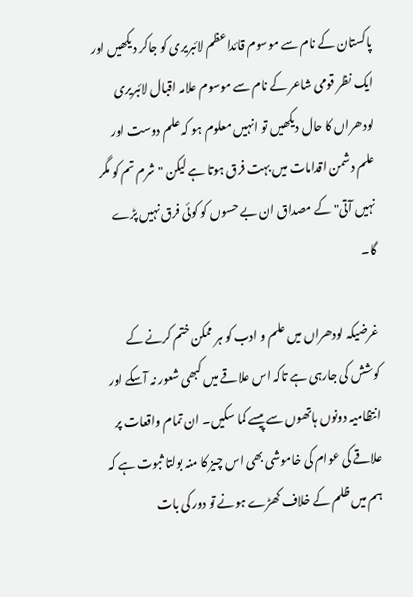پاکستان کے نام سے موسوم قائداعظم لائبریری کو جاکر دیکھیں اور ایک نظر قومی شاعر کے نام سے موسوم علامہ اقبال لائبریری لودھراں کا حال دیکھیں تو انہیں معلوم ہو کہ علم دوست اور علم دشمن اقدامات میں بہت فرق ہوتا ہے لیکن "شرم تم کو مگر نہیں آتی" کے مصداق ان بے حسوں کو کوئی فرق نہیں پڑے گا۔

غرضیکہ لودھراں میں علم و ادب کو ہر ممکن ختم کرنے کے کوشش کی جارہی ہے تاکہ اس علاقے میں کبھی شعور نہ آسکے اور انتظامیہ دونوں ہاتھوں سے پیسے کما سکیں۔ ان تمام واقعات پر علاقے کی عوام کی خاموشی بھی اس چیز کا منہ بولتا ثبوت ہے کہ ہم میں ظلم کے خلاف کھڑے ہونے تو دور کی بات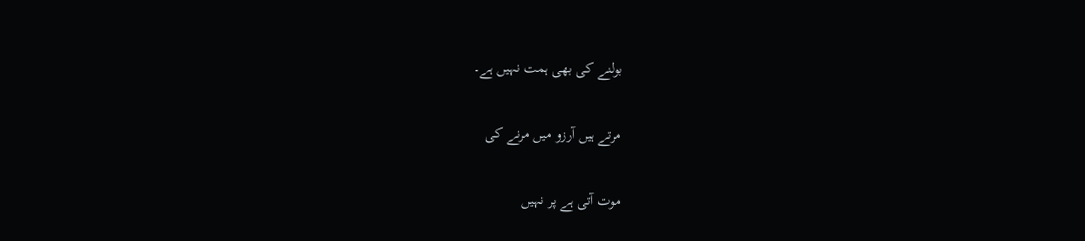بولنے کی بھی ہمت نہیں ہے۔

مرتے ہیں آرزو میں مرنے کی

موت آتی ہے پر نہیں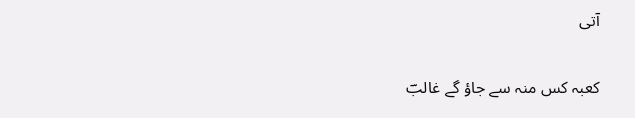آتی

کعبہ کس منہ سے جاؤ گے غالبؔ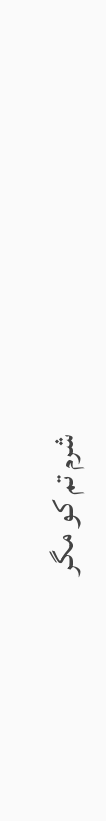شرم تم کو مگر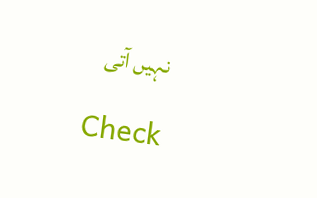نہیں آتی

Check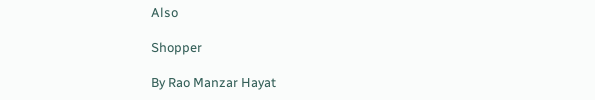Also

Shopper

By Rao Manzar Hayat